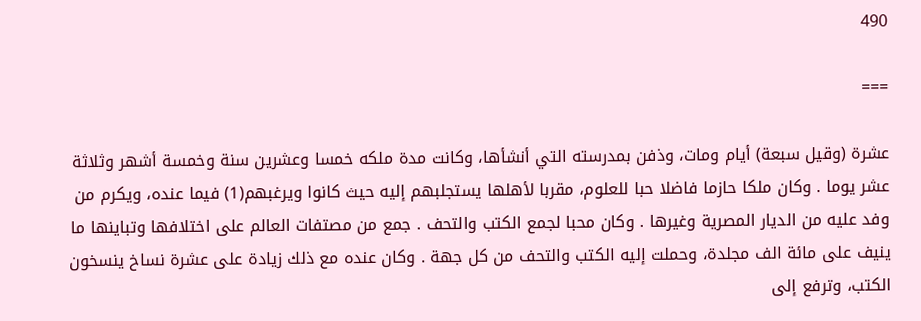490

===

عشرة (وقيل سبعة) أيام ومات، وذفن بمدرسته التي أنشأها، وكانت مدة ملكه خمسا وعشرين سنة وخمسة أشهر وثلاثة عشر يوما . وكان ملكا حازما فاضلا حبا للعلوم، مقربا لأهلها يستجلبهم إليه حيث كانوا ويرغبهم(1) فيما عنده، ويكرم من وفد عليه من الديار المصرية وغيرها . وكان محبا لجمع الكتب والتحف . جمع من مصتفات العالم على اختلافها وتباينها ما ينيف على مائة الف مجلدة، وحملت إليه الكتب والتحف من كل جهة . وكان عنده مع ذلك زيادة على عشرة نساخ ينسخون الكتب، وترفع إلى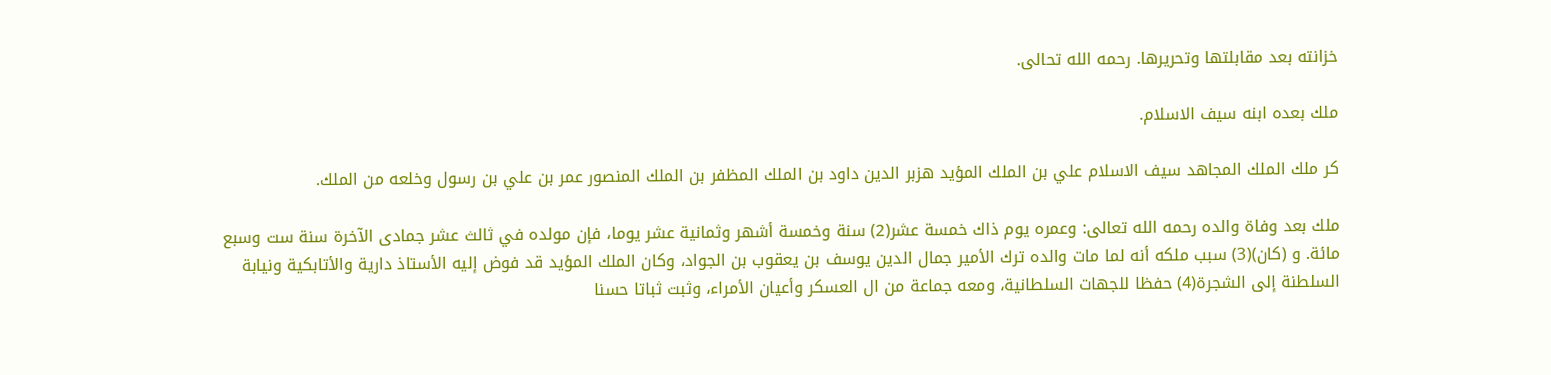خزانته بعد مقابلتها وتحريرها. رحمه الله تحالى.

ملك بعده ابنه سيف الاسلام.

كر ملك الملك المجاهد سيف الاسلام علي بن الملك المؤيد هزبر الدين داود بن الملك المظفر بن الملك المنصور عمر بن علي بن رسول وخلعه من الملك.

ملك بعد وفاة والده رحمه الله تعالى: وعمره يوم ذاك خمسة عشر(2) سنة وخمسة أشهر وثمانية عشر يوما، فإن مولده في ثالث عشر جمادى الآخرة سنة ست وسبع مائة. و (كان)(3) سبب ملكه أنه لما مات والده ترك الأمير جمال الدين يوسف بن يعقوب بن الجواد، وكان الملك المؤيد قد فوض إليه الأستاذ دارية والأتابكية ونيابة السلطنة إلى الشجرة(4) حفظا للجهات السلطانية، ومعه جماعة من ال العسكر وأعيان الأمراء، وثبت ثباتا حسنا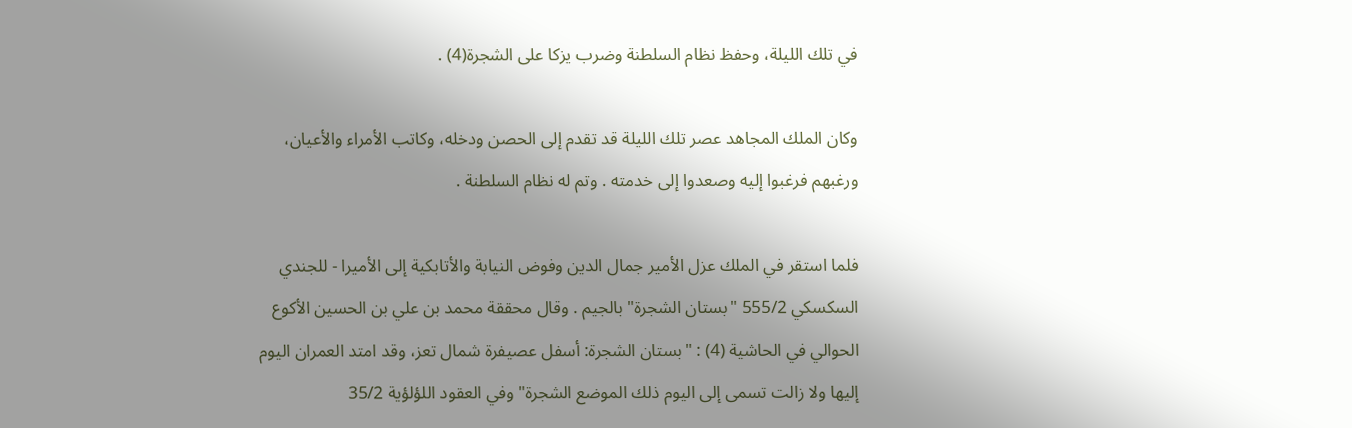في تلك الليلة، وحفظ نظام السلطنة وضرب يزكا على الشجرة(4) .

وكان الملك المجاهد عصر تلك الليلة قد تقدم إلى الحصن ودخله، وكاتب الأمراء والأعيان، ورغبهم فرغبوا إليه وصعدوا إلى خدمته . وتم له نظام السلطنة .

فلما استقر في الملك عزل الأمير جمال الدين وفوض النيابة والأتابكية إلى الأميرا - للجندي السكسكي 555/2 "بستان الشجرة" بالجيم . وقال محققة محمد بن علي بن الحسين الأكوع الحوالي في الحاشية (4) : "بستان الشجرة: أسفل عصيفرة شمال تعز، وقد امتد العمران اليوم إليها ولا زالت تسمى إلى اليوم ذلك الموضع الشجرة" وفي العقود اللؤلؤية 35/2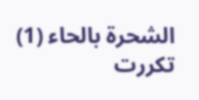الشحرة بالحاء (1) تكررت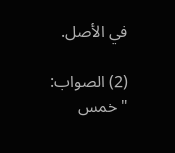في الأصل.

(2) الصواب: "خمس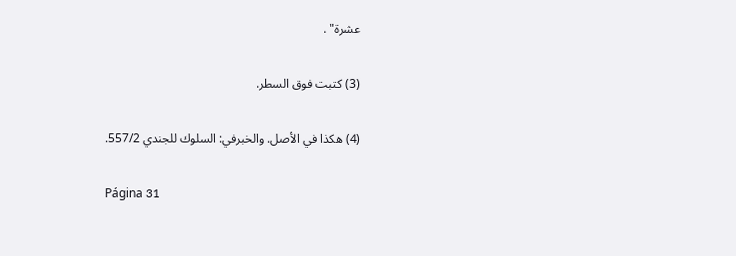عشرة" .

(3) كتبت فوق السطر.

(4) هكذا في الأصل. والخبرفي: السلوك للجندي 557/2.

Página 31